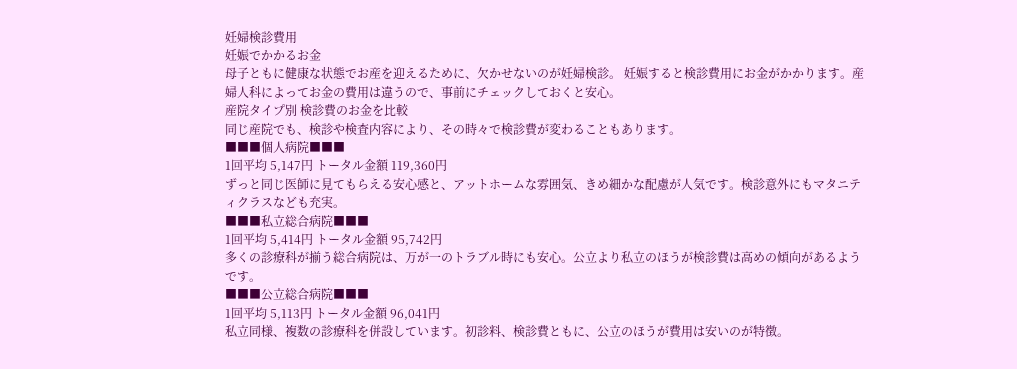妊婦検診費用
妊娠でかかるお金
母子ともに健康な状態でお産を迎えるために、欠かせないのが妊婦検診。 妊娠すると検診費用にお金がかかります。産婦人科によってお金の費用は違うので、事前にチェックしておくと安心。
産院タイプ別 検診費のお金を比較
同じ産院でも、検診や検査内容により、その時々で検診費が変わることもあります。
■■■個人病院■■■
1回平均 5,147円 トータル金額 119,360円
ずっと同じ医師に見てもらえる安心感と、アットホームな雰囲気、きめ細かな配慮が人気です。検診意外にもマタニティクラスなども充実。
■■■私立総合病院■■■
1回平均 5,414円 トータル金額 95,742円
多くの診療科が揃う総合病院は、万が一のトラブル時にも安心。公立より私立のほうが検診費は高めの傾向があるようです。
■■■公立総合病院■■■
1回平均 5,113円 トータル金額 96,041円
私立同様、複数の診療科を併設しています。初診料、検診費ともに、公立のほうが費用は安いのが特徴。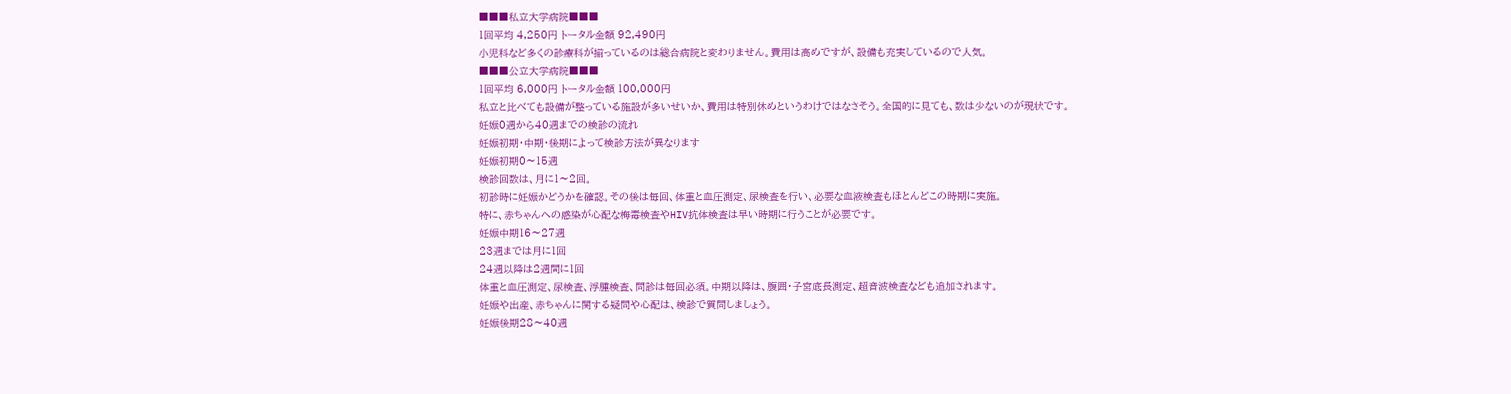■■■私立大学病院■■■
1回平均 4,250円 トータル金額 92,490円
小児科など多くの診療科が揃っているのは総合病院と変わりません。費用は高めですが、設備も充実しているので人気。
■■■公立大学病院■■■
1回平均 6,000円 トータル金額 100,000円
私立と比べても設備が整っている施設が多いせいか、費用は特別休めというわけではなさそう。全国的に見ても、数は少ないのが現状です。
妊娠0週から40週までの検診の流れ
妊娠初期・中期・後期によって検診方法が異なります
妊娠初期0〜15週
検診回数は、月に1〜2回。
初診時に妊娠かどうかを確認。その後は毎回、体重と血圧測定、尿検査を行い、必要な血液検査もほとんどこの時期に実施。
特に、赤ちゃんへの感染が心配な梅毒検査やHIV抗体検査は早い時期に行うことが必要です。
妊娠中期16〜27週
23週までは月に1回
24週以降は2週間に1回
体重と血圧測定、尿検査、浮腫検査、問診は毎回必須。中期以降は、腹囲・子宮底長測定、超音波検査なども追加されます。
妊娠や出産、赤ちゃんに関する疑問や心配は、検診で質問しましょう。
妊娠後期28〜40週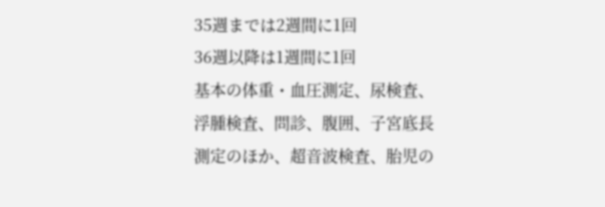35週までは2週間に1回
36週以降は1週間に1回
基本の体重・血圧測定、尿検査、浮腫検査、問診、腹囲、子宮底長測定のほか、超音波検査、胎児の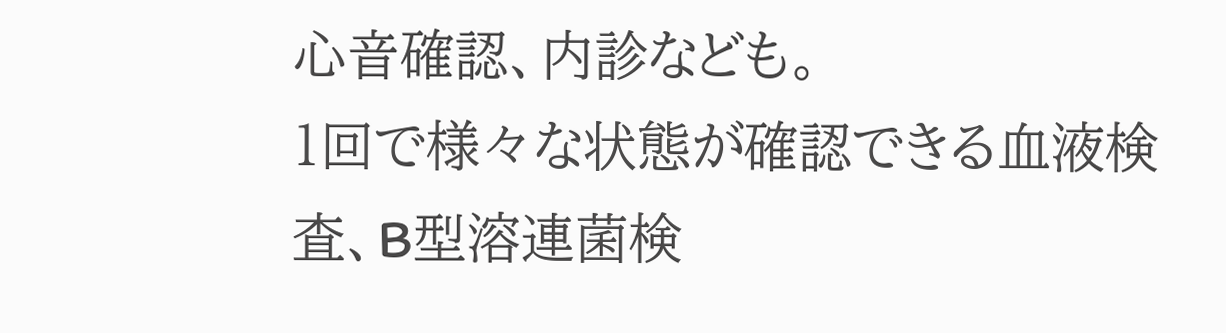心音確認、内診なども。
1回で様々な状態が確認できる血液検査、B型溶連菌検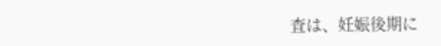査は、妊娠後期に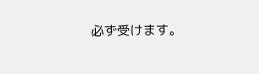必ず受けます。